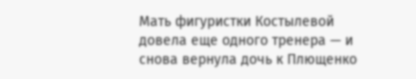Мать фигуристки Костылевой довела еще одного тренера — и снова вернула дочь к Плющенко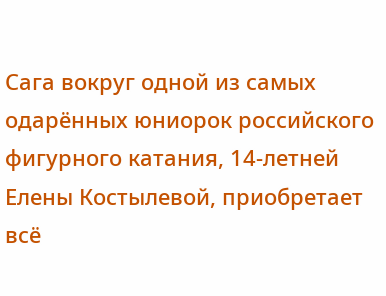Сага вокруг одной из самых одарённых юниорок российского фигурного катания, 14‑летней Елены Костылевой, приобретает всё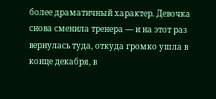более драматичный характер. Девочка снова сменила тренера — и на этот раз вернулась туда, откуда громко ушла в конце декабря, в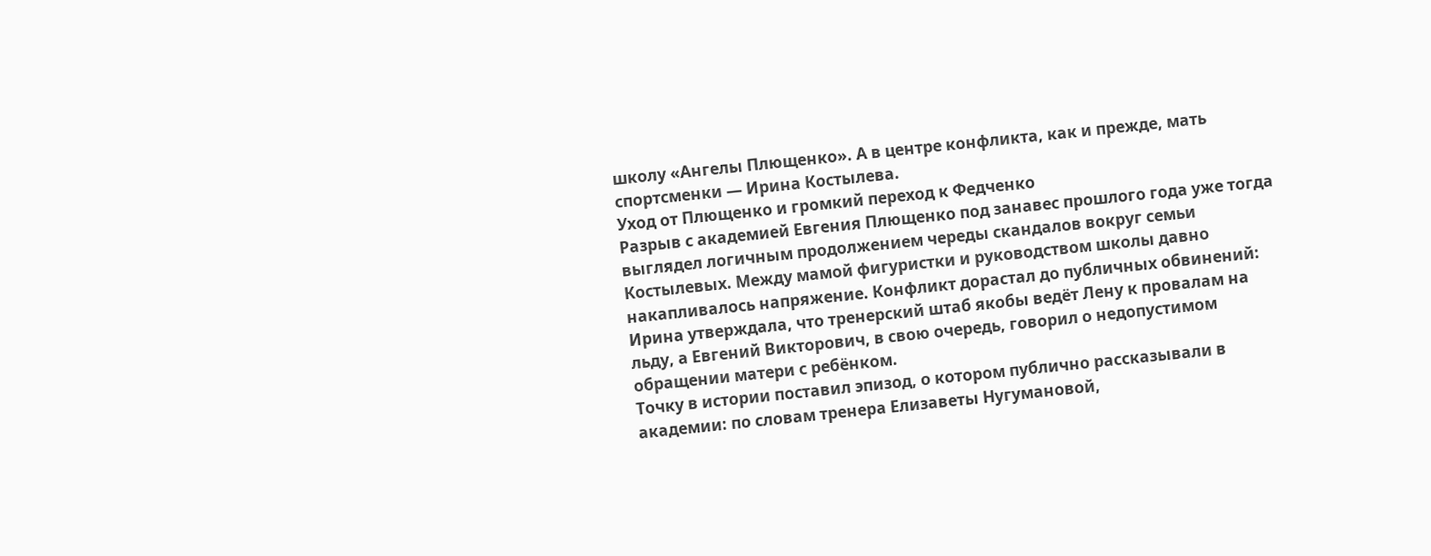школу «Ангелы Плющенко». А в центре конфликта, как и прежде, мать спортсменки — Ирина Костылева.
Уход от Плющенко и громкий переход к Федченко
Разрыв с академией Евгения Плющенко под занавес прошлого года уже тогда выглядел логичным продолжением череды скандалов вокруг семьи Костылевых. Между мамой фигуристки и руководством школы давно накапливалось напряжение. Конфликт дорастал до публичных обвинений: Ирина утверждала, что тренерский штаб якобы ведёт Лену к провалам на льду, а Евгений Викторович, в свою очередь, говорил о недопустимом обращении матери с ребёнком.
Точку в истории поставил эпизод, о котором публично рассказывали в академии: по словам тренера Елизаветы Нугумановой,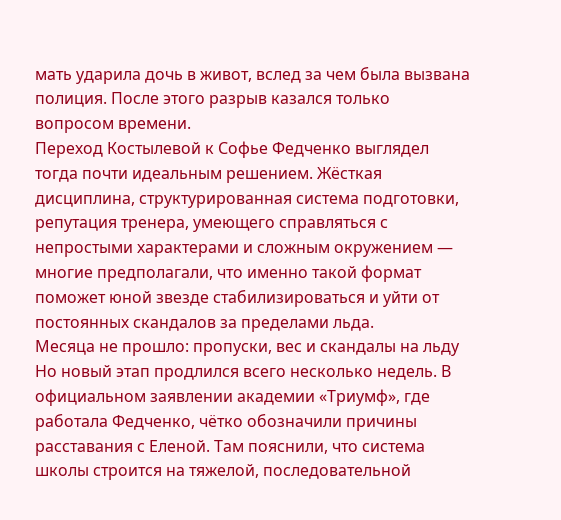мать ударила дочь в живот, вслед за чем была вызвана полиция. После этого разрыв казался только вопросом времени.
Переход Костылевой к Софье Федченко выглядел тогда почти идеальным решением. Жёсткая дисциплина, структурированная система подготовки, репутация тренера, умеющего справляться с непростыми характерами и сложным окружением — многие предполагали, что именно такой формат поможет юной звезде стабилизироваться и уйти от постоянных скандалов за пределами льда.
Месяца не прошло: пропуски, вес и скандалы на льду
Но новый этап продлился всего несколько недель. В официальном заявлении академии «Триумф», где работала Федченко, чётко обозначили причины расставания с Еленой. Там пояснили, что система школы строится на тяжелой, последовательной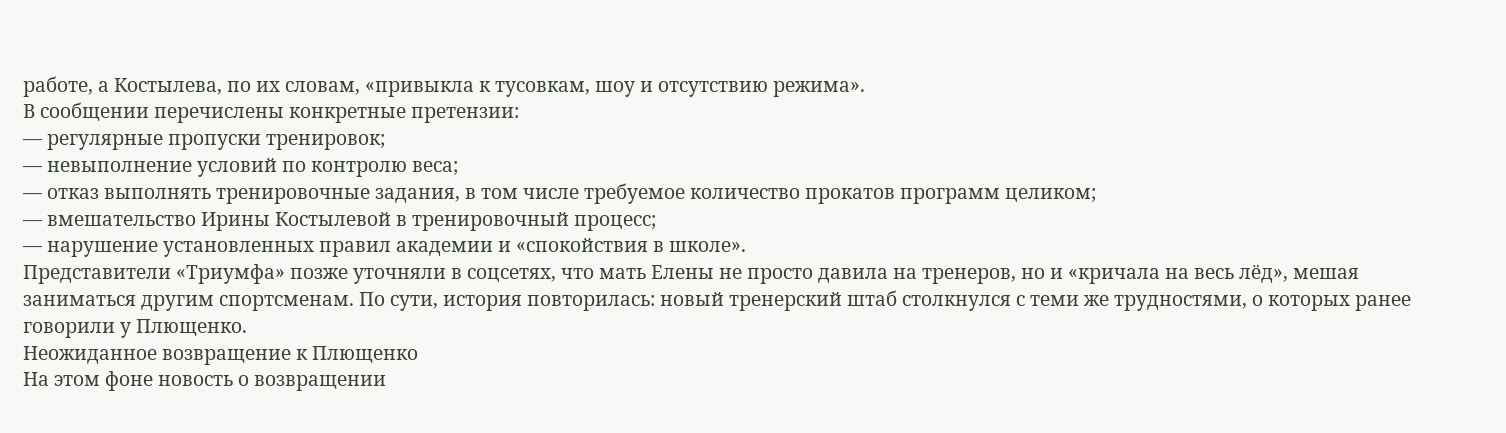работе, а Костылева, по их словам, «привыкла к тусовкам, шоу и отсутствию режима».
В сообщении перечислены конкретные претензии:
— регулярные пропуски тренировок;
— невыполнение условий по контролю веса;
— отказ выполнять тренировочные задания, в том числе требуемое количество прокатов программ целиком;
— вмешательство Ирины Костылевой в тренировочный процесс;
— нарушение установленных правил академии и «спокойствия в школе».
Представители «Триумфа» позже уточняли в соцсетях, что мать Елены не просто давила на тренеров, но и «кричала на весь лёд», мешая заниматься другим спортсменам. По сути, история повторилась: новый тренерский штаб столкнулся с теми же трудностями, о которых ранее говорили у Плющенко.
Неожиданное возвращение к Плющенко
На этом фоне новость о возвращении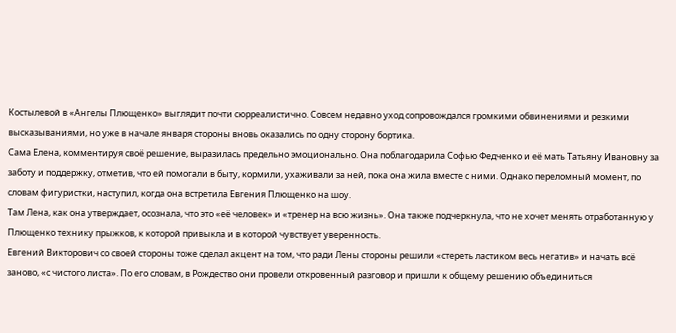Костылевой в «Ангелы Плющенко» выглядит почти сюрреалистично. Совсем недавно уход сопровождался громкими обвинениями и резкими высказываниями, но уже в начале января стороны вновь оказались по одну сторону бортика.
Сама Елена, комментируя своё решение, выразилась предельно эмоционально. Она поблагодарила Софью Федченко и её мать Татьяну Ивановну за заботу и поддержку, отметив, что ей помогали в быту, кормили, ухаживали за ней, пока она жила вместе с ними. Однако переломный момент, по словам фигуристки, наступил, когда она встретила Евгения Плющенко на шоу.
Там Лена, как она утверждает, осознала, что это «её человек» и «тренер на всю жизнь». Она также подчеркнула, что не хочет менять отработанную у Плющенко технику прыжков, к которой привыкла и в которой чувствует уверенность.
Евгений Викторович со своей стороны тоже сделал акцент на том, что ради Лены стороны решили «стереть ластиком весь негатив» и начать всё заново, «с чистого листа». По его словам, в Рождество они провели откровенный разговор и пришли к общему решению объединиться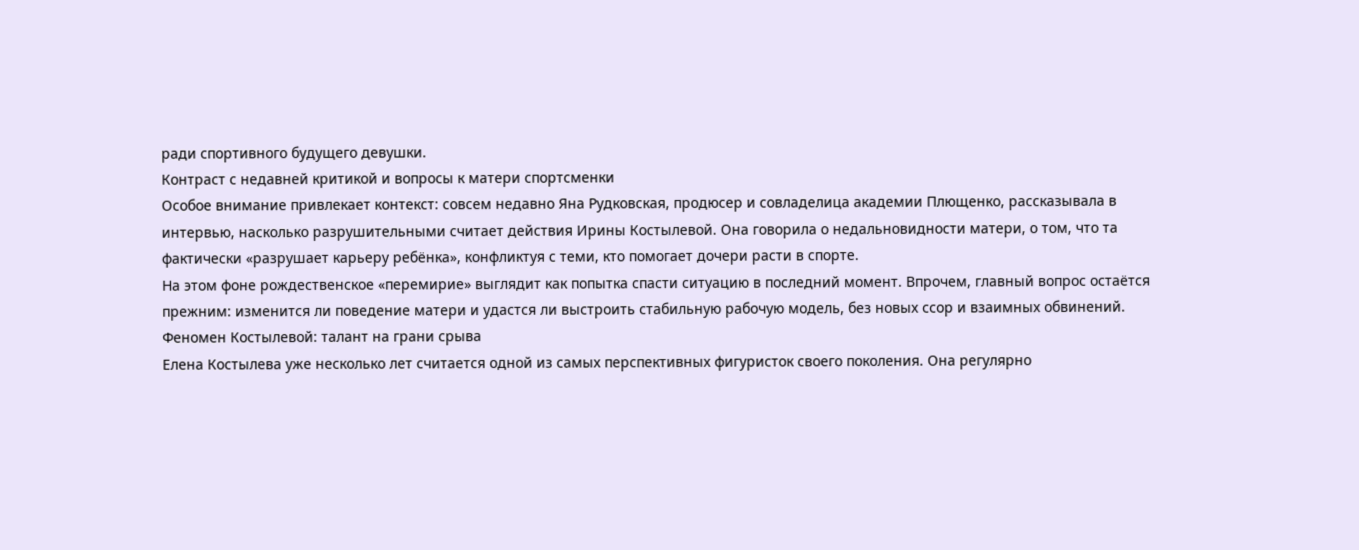ради спортивного будущего девушки.
Контраст с недавней критикой и вопросы к матери спортсменки
Особое внимание привлекает контекст: совсем недавно Яна Рудковская, продюсер и совладелица академии Плющенко, рассказывала в интервью, насколько разрушительными считает действия Ирины Костылевой. Она говорила о недальновидности матери, о том, что та фактически «разрушает карьеру ребёнка», конфликтуя с теми, кто помогает дочери расти в спорте.
На этом фоне рождественское «перемирие» выглядит как попытка спасти ситуацию в последний момент. Впрочем, главный вопрос остаётся прежним: изменится ли поведение матери и удастся ли выстроить стабильную рабочую модель, без новых ссор и взаимных обвинений.
Феномен Костылевой: талант на грани срыва
Елена Костылева уже несколько лет считается одной из самых перспективных фигуристок своего поколения. Она регулярно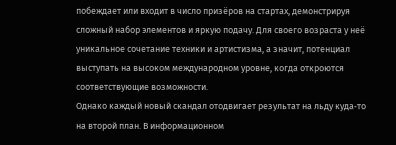побеждает или входит в число призёров на стартах, демонстрируя сложный набор элементов и яркую подачу. Для своего возраста у неё уникальное сочетание техники и артистизма, а значит, потенциал выступать на высоком международном уровне, когда откроются соответствующие возможности.
Однако каждый новый скандал отодвигает результат на льду куда‑то на второй план. В информационном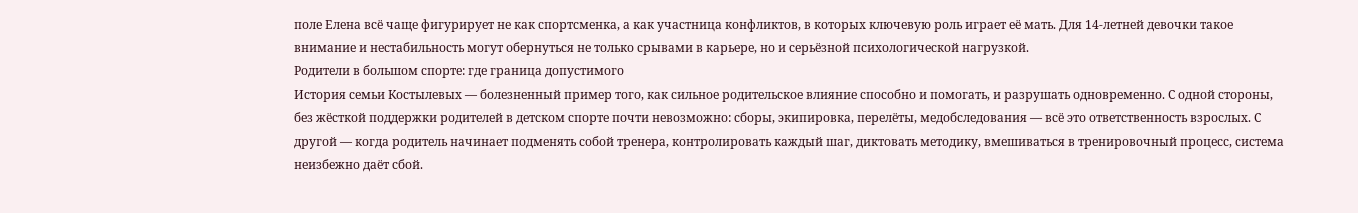поле Елена всё чаще фигурирует не как спортсменка, а как участница конфликтов, в которых ключевую роль играет её мать. Для 14‑летней девочки такое внимание и нестабильность могут обернуться не только срывами в карьере, но и серьёзной психологической нагрузкой.
Родители в большом спорте: где граница допустимого
История семьи Костылевых — болезненный пример того, как сильное родительское влияние способно и помогать, и разрушать одновременно. С одной стороны, без жёсткой поддержки родителей в детском спорте почти невозможно: сборы, экипировка, перелёты, медобследования — всё это ответственность взрослых. С другой — когда родитель начинает подменять собой тренера, контролировать каждый шаг, диктовать методику, вмешиваться в тренировочный процесс, система неизбежно даёт сбой.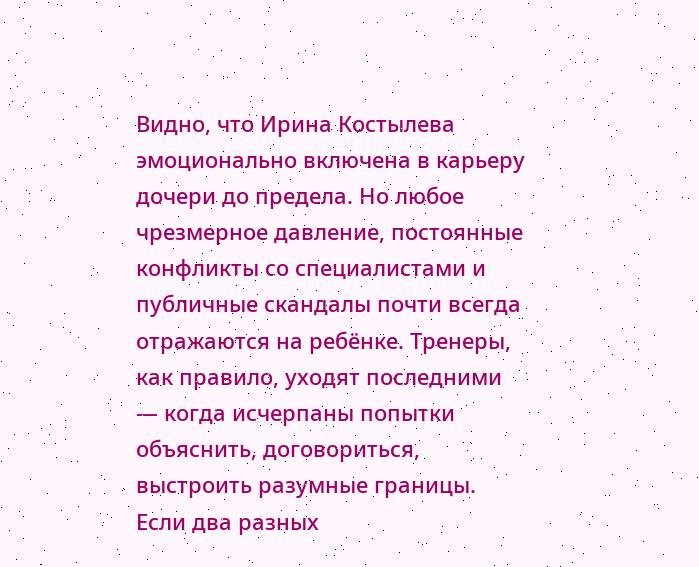Видно, что Ирина Костылева эмоционально включена в карьеру дочери до предела. Но любое чрезмерное давление, постоянные конфликты со специалистами и публичные скандалы почти всегда отражаются на ребёнке. Тренеры, как правило, уходят последними — когда исчерпаны попытки объяснить, договориться, выстроить разумные границы. Если два разных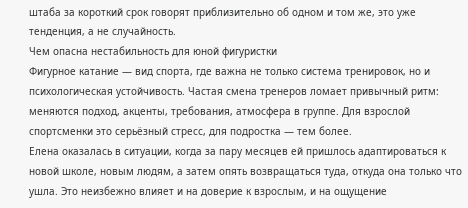штаба за короткий срок говорят приблизительно об одном и том же, это уже тенденция, а не случайность.
Чем опасна нестабильность для юной фигуристки
Фигурное катание — вид спорта, где важна не только система тренировок, но и психологическая устойчивость. Частая смена тренеров ломает привычный ритм: меняются подход, акценты, требования, атмосфера в группе. Для взрослой спортсменки это серьёзный стресс, для подростка — тем более.
Елена оказалась в ситуации, когда за пару месяцев ей пришлось адаптироваться к новой школе, новым людям, а затем опять возвращаться туда, откуда она только что ушла. Это неизбежно влияет и на доверие к взрослым, и на ощущение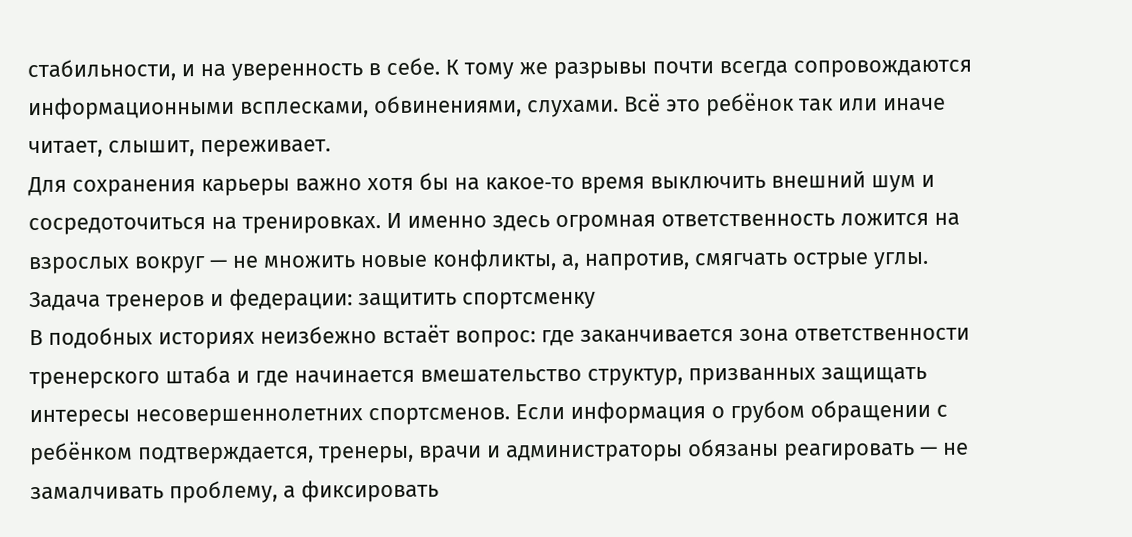стабильности, и на уверенность в себе. К тому же разрывы почти всегда сопровождаются информационными всплесками, обвинениями, слухами. Всё это ребёнок так или иначе читает, слышит, переживает.
Для сохранения карьеры важно хотя бы на какое‑то время выключить внешний шум и сосредоточиться на тренировках. И именно здесь огромная ответственность ложится на взрослых вокруг — не множить новые конфликты, а, напротив, смягчать острые углы.
Задача тренеров и федерации: защитить спортсменку
В подобных историях неизбежно встаёт вопрос: где заканчивается зона ответственности тренерского штаба и где начинается вмешательство структур, призванных защищать интересы несовершеннолетних спортсменов. Если информация о грубом обращении с ребёнком подтверждается, тренеры, врачи и администраторы обязаны реагировать — не замалчивать проблему, а фиксировать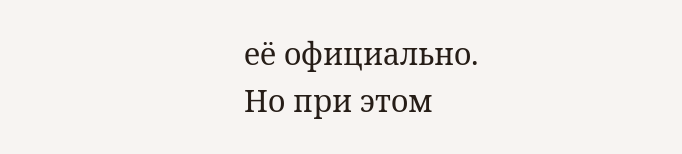её официально.
Но при этом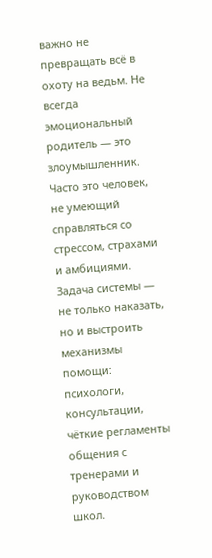важно не превращать всё в охоту на ведьм. Не всегда эмоциональный родитель — это злоумышленник. Часто это человек, не умеющий справляться со стрессом, страхами и амбициями. Задача системы — не только наказать, но и выстроить механизмы помощи: психологи, консультации, чёткие регламенты общения с тренерами и руководством школ.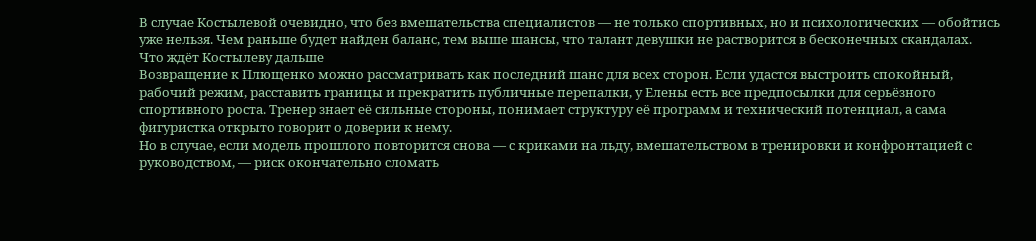В случае Костылевой очевидно, что без вмешательства специалистов — не только спортивных, но и психологических — обойтись уже нельзя. Чем раньше будет найден баланс, тем выше шансы, что талант девушки не растворится в бесконечных скандалах.
Что ждёт Костылеву дальше
Возвращение к Плющенко можно рассматривать как последний шанс для всех сторон. Если удастся выстроить спокойный, рабочий режим, расставить границы и прекратить публичные перепалки, у Елены есть все предпосылки для серьёзного спортивного роста. Тренер знает её сильные стороны, понимает структуру её программ и технический потенциал, а сама фигуристка открыто говорит о доверии к нему.
Но в случае, если модель прошлого повторится снова — с криками на льду, вмешательством в тренировки и конфронтацией с руководством, — риск окончательно сломать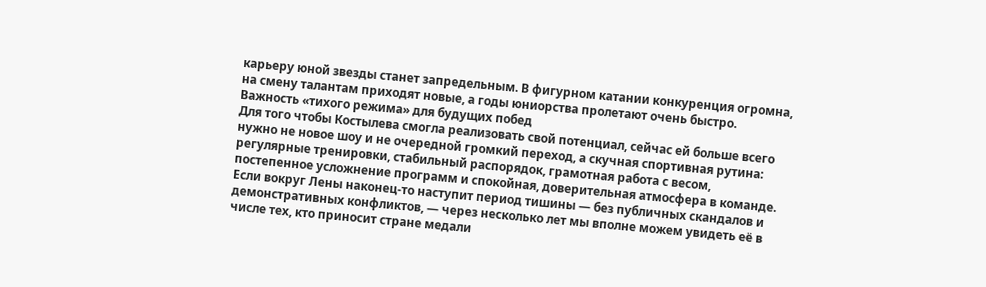карьеру юной звезды станет запредельным. В фигурном катании конкуренция огромна, на смену талантам приходят новые, а годы юниорства пролетают очень быстро.
Важность «тихого режима» для будущих побед
Для того чтобы Костылева смогла реализовать свой потенциал, сейчас ей больше всего нужно не новое шоу и не очередной громкий переход, а скучная спортивная рутина: регулярные тренировки, стабильный распорядок, грамотная работа с весом, постепенное усложнение программ и спокойная, доверительная атмосфера в команде.
Если вокруг Лены наконец‑то наступит период тишины — без публичных скандалов и демонстративных конфликтов, — через несколько лет мы вполне можем увидеть её в числе тех, кто приносит стране медали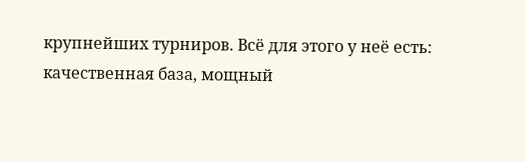крупнейших турниров. Всё для этого у неё есть: качественная база, мощный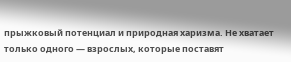прыжковый потенциал и природная харизма. Не хватает только одного — взрослых, которые поставят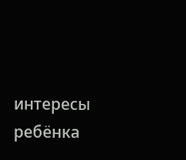интересы ребёнка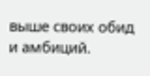выше своих обид и амбиций.